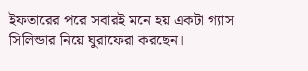ইফতারের পরে সবারই মনে হয় একটা গ্যাস সিলিন্ডার নিয়ে ঘুরাফেরা করছেন।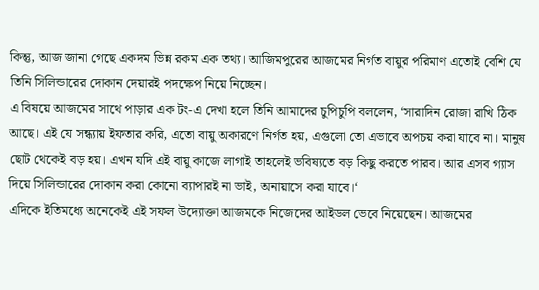কিন্তু, আজ জানা গেছে একদম ভিন্ন রকম এক তথ্য। আজিমপুরের আজমের নির্গত বায়ুর পরিমাণ এতোই বেশি যে তিনি সিলিন্ডারের দোকান দেয়ারই পদক্ষেপ নিয়ে নিচ্ছেন।
এ বিষয়ে আজমের সাথে পাড়ার এক টং-এ দেখা হলে তিনি আমাদের চুপিচুপি বললেন, ‘সারাদিন রোজা রাখি ঠিক আছে। এই যে সন্ধ্যায় ইফতার করি, এতো বায়ু অকারণে নির্গত হয়, এগুলো তো এভাবে অপচয় করা যাবে না। মানুষ ছোট থেকেই বড় হয়। এখন যদি এই বায়ু কাজে লাগাই তাহলেই ভবিষ্যতে বড় কিছু করতে পারব। আর এসব গ্যাস দিয়ে সিলিন্ডারের দোকান করা কোনো ব্যাপারই না ভাই, অনায়াসে করা যাবে।‘
এদিকে ইতিমধ্যে অনেকেই এই সফল উদ্যোক্তা আজমকে নিজেদের আইডল ভেবে নিয়েছেন। আজমের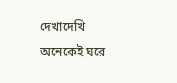দেখাদেখি অনেকেই ঘরে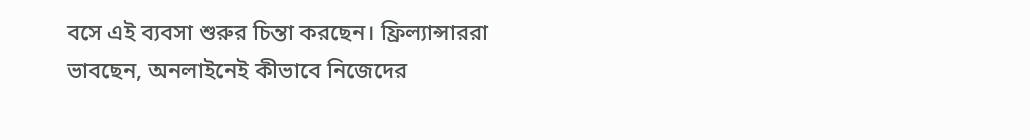বসে এই ব্যবসা শুরুর চিন্তা করছেন। ফ্রিল্যান্সাররা ভাবছেন, অনলাইনেই কীভাবে নিজেদের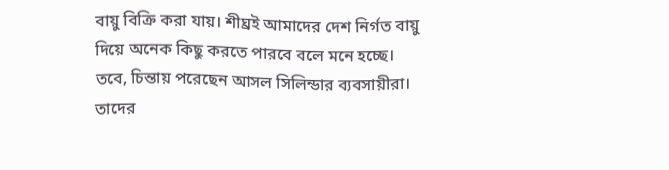বায়ু বিক্রি করা যায়। শীঘ্রই আমাদের দেশ নির্গত বায়ু দিয়ে অনেক কিছু করতে পারবে বলে মনে হচ্ছে।
তবে, চিন্তায় পরেছেন আসল সিলিন্ডার ব্যবসায়ীরা। তাদের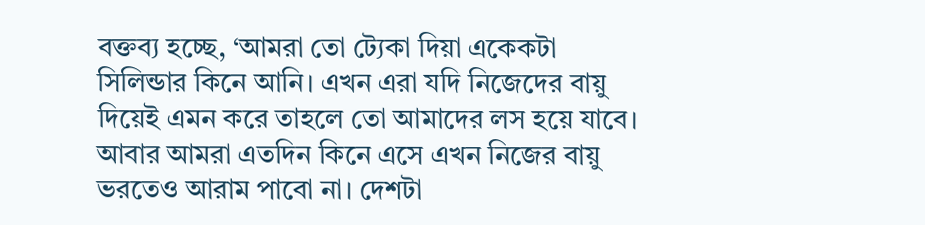বক্তব্য হচ্ছে, ‘আমরা তো ট্যেকা দিয়া একেকটা সিলিন্ডার কিনে আনি। এখন এরা যদি নিজেদের বায়ু দিয়েই এমন করে তাহলে তো আমাদের লস হয়ে যাবে। আবার আমরা এতদিন কিনে এসে এখন নিজের বায়ু ভরতেও আরাম পাবো না। দেশটা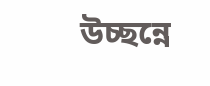উচ্ছন্নে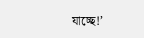যাচ্ছে!’